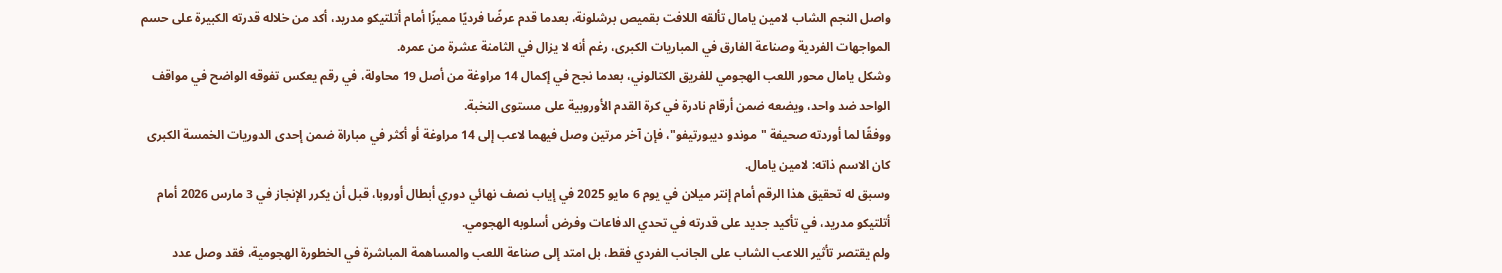واصل النجم الشاب لامين يامال تألقه اللافت بقميص برشلونة، بعدما قدم عرضًا فرديًا مميزًا أمام أتلتيكو مدريد، أكد من خلاله قدرته الكبيرة على حسم المواجهات الفردية وصناعة الفارق في المباريات الكبرى، رغم أنه لا يزال في الثامنة عشرة من عمره.
وشكل يامال محور اللعب الهجومي للفريق الكتالوني، بعدما نجح في إكمال 14 مراوغة من أصل 19 محاولة، في رقم يعكس تفوقه الواضح في مواقف الواحد ضد واحد، ويضعه ضمن أرقام نادرة في كرة القدم الأوروبية على مستوى النخبة.
ووفقًا لما أوردته صحيفة "موندو ديبورتيفو"، فإن آخر مرتين وصل فيهما لاعب إلى 14 مراوغة أو أكثر في مباراة ضمن إحدى الدوريات الخمسة الكبرى كان الاسم ذاته: لامين يامال.
وسبق له تحقيق هذا الرقم أمام إنتر ميلان في يوم 6 مايو 2025 في إياب نصف نهائي دوري أبطال أوروبا، قبل أن يكرر الإنجاز في 3 مارس 2026 أمام أتلتيكو مدريد، في تأكيد جديد على قدرته في تحدي الدفاعات وفرض أسلوبه الهجومي.
ولم يقتصر تأثير اللاعب الشاب على الجانب الفردي فقط، بل امتد إلى صناعة اللعب والمساهمة المباشرة في الخطورة الهجومية، فقد وصل عدد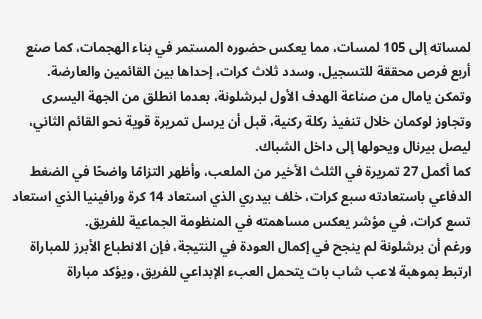لمساته إلى 105 لمسات، مما يعكس حضوره المستمر في بناء الهجمات، كما صنع أربع فرص محققة للتسجيل، وسدد ثلاث كرات، إحداها بين القائمين والعارضة.
وتمكن يامال من صناعة الهدف الأول لبرشلونة، بعدما انطلق من الجهة اليسرى وتجاوز لوكمان خلال تنفيذ ركلة ركنية، قبل أن يرسل تمريرة قوية نحو القائم الثاني، ليصل بيرنال ويحولها إلى داخل الشباك.
كما أكمل 27 تمريرة في الثلث الأخير من الملعب، وأظهر التزامًا واضحًا في الضغط الدفاعي باستعادته سبع كرات، خلف بيدري الذي استعاد 14 كرة ورافينيا الذي استعاد تسع كرات، في مؤشر يعكس مساهمته في المنظومة الجماعية للفريق.
ورغم أن برشلونة لم ينجح في إكمال العودة في النتيجة، فإن الانطباع الأبرز للمباراة ارتبط بموهبة لاعب شاب بات يتحمل العبء الإبداعي للفريق، ويؤكد مباراة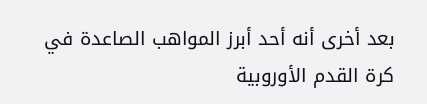بعد أخرى أنه أحد أبرز المواهب الصاعدة في كرة القدم الأوروبية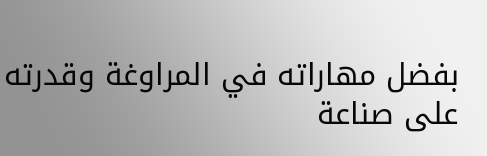بفضل مهاراته في المراوغة وقدرته على صناعة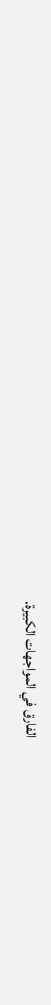الفارق في المواجهات الكبيرة.